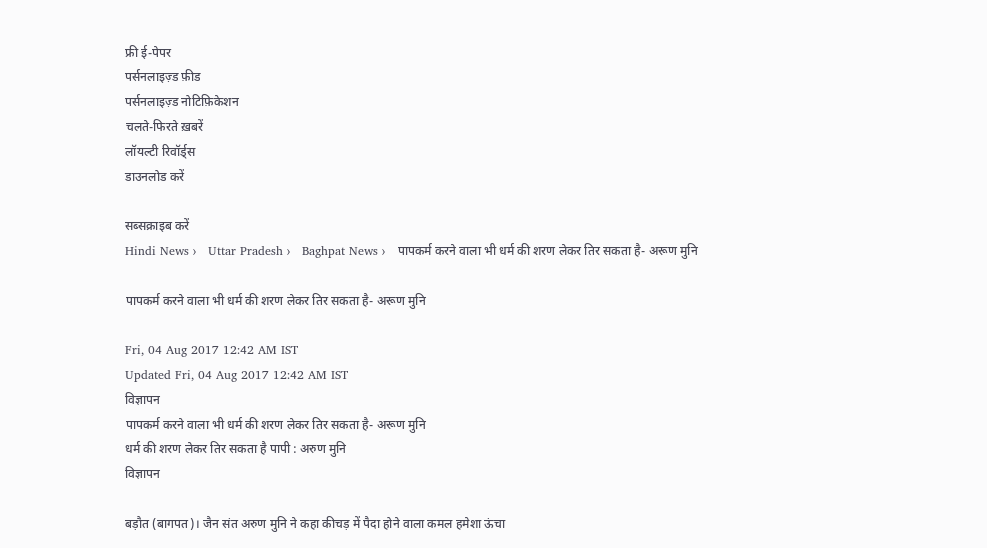फ्री ई-पेपर
पर्सनलाइज़्ड फ़ीड
पर्सनलाइज़्ड नोटिफ़िकेशन
चलते-फिरते ख़बरें
लॉयल्टी रिवॉर्ड्स
डाउनलोड करें

सब्सक्राइब करें
Hindi News ›   Uttar Pradesh ›   Baghpat News ›   पापकर्म करने वाला भी धर्म की शरण लेकर तिर सकता है- अरूण मुनि

पापकर्म करने वाला भी धर्म की शरण लेकर तिर सकता है- अरूण मुनि

Fri, 04 Aug 2017 12:42 AM IST
Updated Fri, 04 Aug 2017 12:42 AM IST
विज्ञापन
पापकर्म करने वाला भी धर्म की शरण लेकर तिर सकता है- अरूण मुनि
धर्म की शरण लेकर तिर सकता है पापी : अरुण मुनि
विज्ञापन

बड़ौत (बागपत)। जैन संत अरुण मुनि ने कहा कीचड़ में पैदा होने वाला कमल हमेशा ऊंचा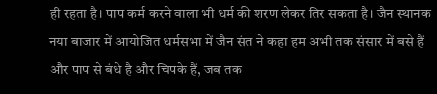ही रहता है। पाप कर्म करने वाला भी धर्म की शरण लेकर तिर सकता है। जैन स्थानक नया बाजार में आयोजित धर्मसभा में जैन संत ने कहा हम अभी तक संसार में बसे हैं और पाप से बंधे है और चिपके हैं, जब तक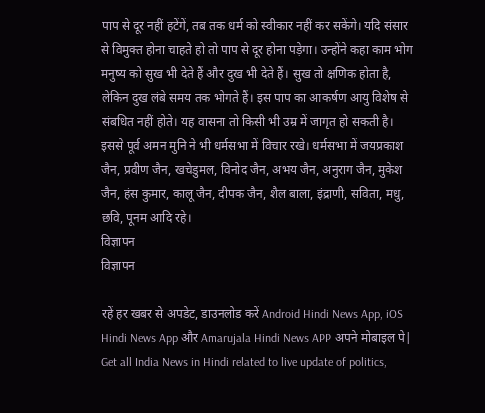पाप से दूर नहीं हटेंगें, तब तक धर्म को स्वीकार नहीं कर सकेंगे। यदि संसार से विमुक्त होना चाहते हो तो पाप से दूर होना पड़ेगा। उन्होंने कहा काम भोग मनुष्य को सुख भी देते हैं और दुख भी देते हैं। सुख तो क्षणिक होता है, लेकिन दुख लंबे समय तक भोगते हैं। इस पाप का आकर्षण आयु विशेष से संबधित नहीं होते। यह वासना तो किसी भी उम्र में जागृत हो सकती है। इससे पूर्व अमन मुनि ने भी धर्मसभा में विचार रखे। धर्मसभा में जयप्रकाश जैन, प्रवीण जैन, खचेडुमल, विनोद जैन, अभय जैन, अनुराग जैन, मुकेश जैन, हंस कुमार, कालू जैन, दीपक जैन, शैल बाला, इंद्राणी, सविता, मधु, छवि, पूनम आदि रहे।
विज्ञापन
विज्ञापन

रहें हर खबर से अपडेट, डाउनलोड करें Android Hindi News App, iOS Hindi News App और Amarujala Hindi News APP अपने मोबाइल पे|
Get all India News in Hindi related to live update of politics,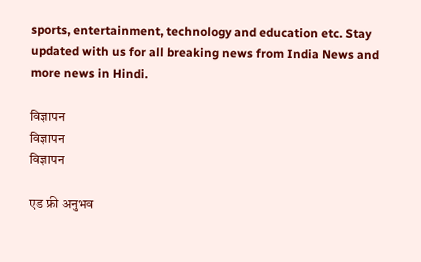sports, entertainment, technology and education etc. Stay updated with us for all breaking news from India News and more news in Hindi.

विज्ञापन
विज्ञापन
विज्ञापन

एड फ्री अनुभव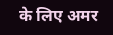के लिए अमर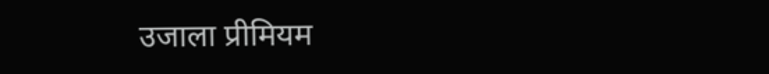उजाला प्रीमियम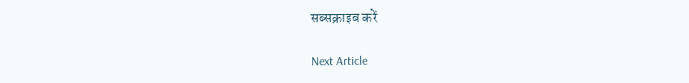सब्सक्राइब करें

Next Article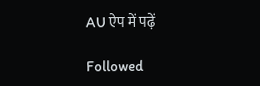AU ऐप में पढ़ें

Followed